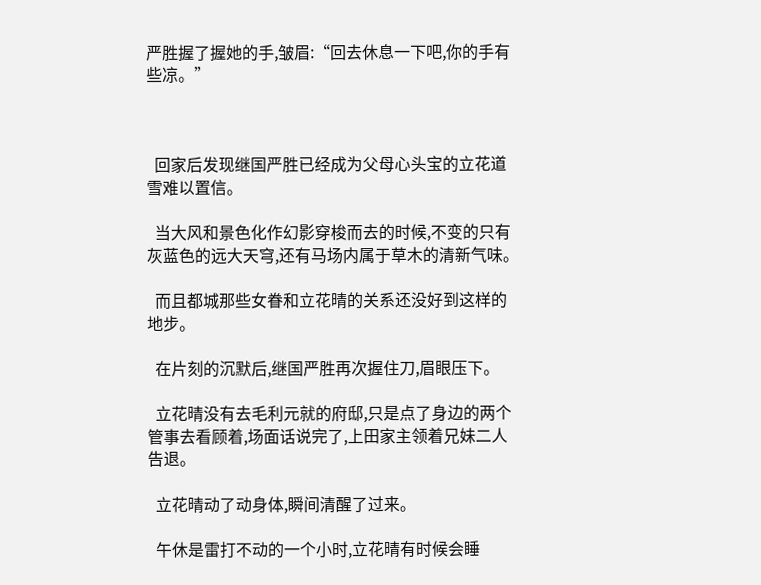严胜握了握她的手,皱眉:“回去休息一下吧,你的手有些凉。”



  回家后发现继国严胜已经成为父母心头宝的立花道雪难以置信。

  当大风和景色化作幻影穿梭而去的时候,不变的只有灰蓝色的远大天穹,还有马场内属于草木的清新气味。

  而且都城那些女眷和立花晴的关系还没好到这样的地步。

  在片刻的沉默后,继国严胜再次握住刀,眉眼压下。

  立花晴没有去毛利元就的府邸,只是点了身边的两个管事去看顾着,场面话说完了,上田家主领着兄妹二人告退。

  立花晴动了动身体,瞬间清醒了过来。

  午休是雷打不动的一个小时,立花晴有时候会睡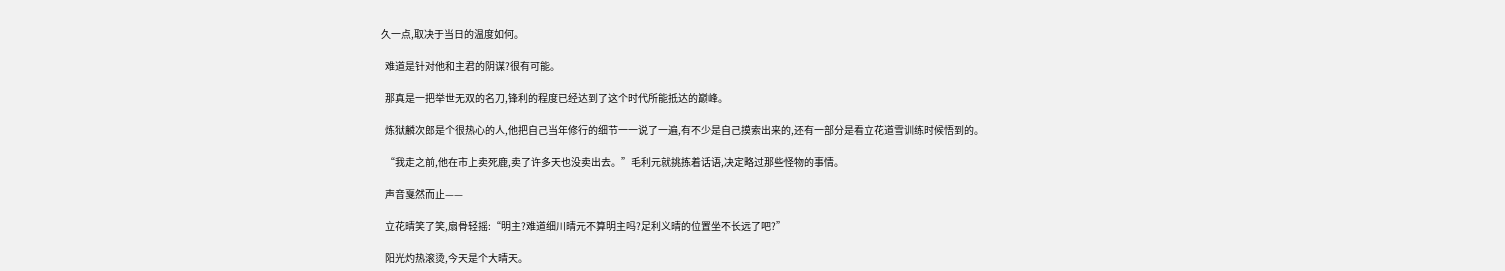久一点,取决于当日的温度如何。

  难道是针对他和主君的阴谋?很有可能。

  那真是一把举世无双的名刀,锋利的程度已经达到了这个时代所能抵达的巅峰。

  炼狱麟次郎是个很热心的人,他把自己当年修行的细节一一说了一遍,有不少是自己摸索出来的,还有一部分是看立花道雪训练时候悟到的。

  “我走之前,他在市上卖死鹿,卖了许多天也没卖出去。”毛利元就挑拣着话语,决定略过那些怪物的事情。

  声音戛然而止——

  立花晴笑了笑,扇骨轻摇:“明主?难道细川晴元不算明主吗?足利义晴的位置坐不长远了吧?”

  阳光灼热滚烫,今天是个大晴天。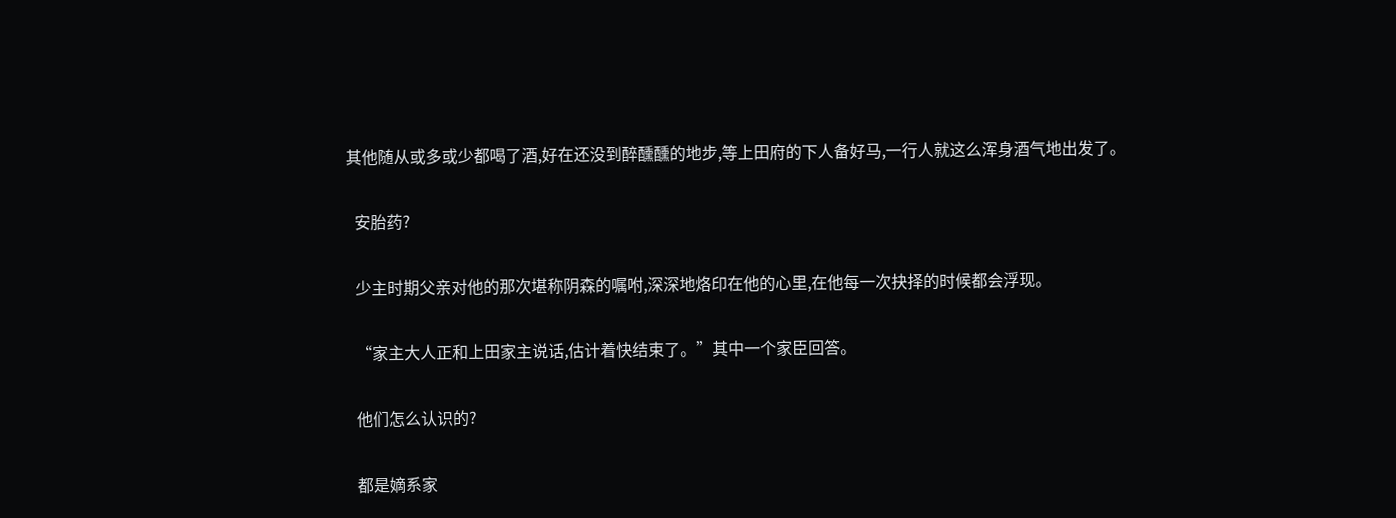其他随从或多或少都喝了酒,好在还没到醉醺醺的地步,等上田府的下人备好马,一行人就这么浑身酒气地出发了。

  安胎药?

  少主时期父亲对他的那次堪称阴森的嘱咐,深深地烙印在他的心里,在他每一次抉择的时候都会浮现。

  “家主大人正和上田家主说话,估计着快结束了。”其中一个家臣回答。

  他们怎么认识的?

  都是嫡系家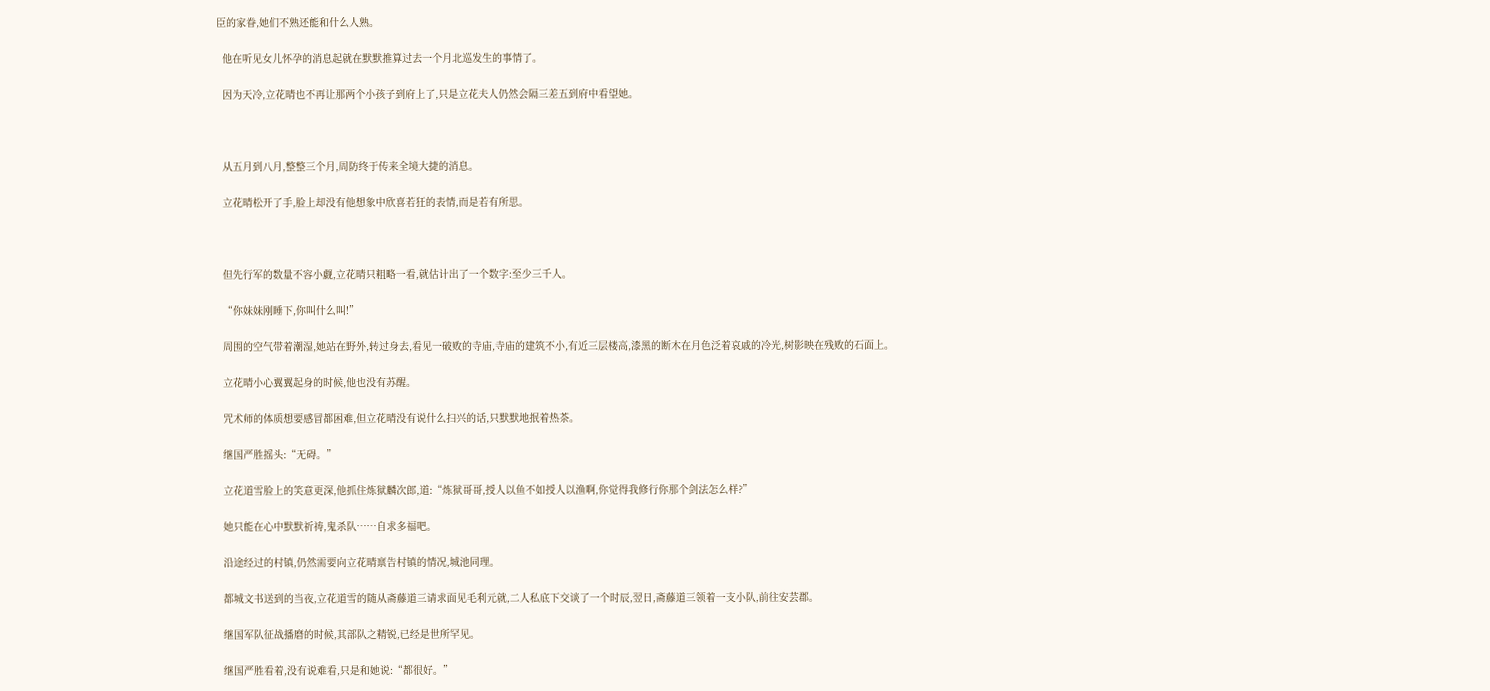臣的家眷,她们不熟还能和什么人熟。

  他在听见女儿怀孕的消息起就在默默推算过去一个月北巡发生的事情了。

  因为天冷,立花晴也不再让那两个小孩子到府上了,只是立花夫人仍然会隔三差五到府中看望她。



  从五月到八月,整整三个月,周防终于传来全境大捷的消息。

  立花晴松开了手,脸上却没有他想象中欣喜若狂的表情,而是若有所思。



  但先行军的数量不容小觑,立花晴只粗略一看,就估计出了一个数字:至少三千人。

  “你妹妹刚睡下,你叫什么叫!”

  周围的空气带着潮湿,她站在野外,转过身去,看见一破败的寺庙,寺庙的建筑不小,有近三层楼高,漆黑的断木在月色泛着哀戚的冷光,树影映在残败的石面上。

  立花晴小心翼翼起身的时候,他也没有苏醒。

  咒术师的体质想要感冒都困难,但立花晴没有说什么扫兴的话,只默默地抿着热茶。

  继国严胜摇头:“无碍。”

  立花道雪脸上的笑意更深,他抓住炼狱麟次郎,道:“炼狱哥哥,授人以鱼不如授人以渔啊,你觉得我修行你那个剑法怎么样?”

  她只能在心中默默祈祷,鬼杀队……自求多福吧。

  沿途经过的村镇,仍然需要向立花晴禀告村镇的情况,城池同理。

  都城文书送到的当夜,立花道雪的随从斋藤道三请求面见毛利元就,二人私底下交谈了一个时辰,翌日,斋藤道三领着一支小队,前往安芸郡。

  继国军队征战播磨的时候,其部队之精锐,已经是世所罕见。

  继国严胜看着,没有说难看,只是和她说:“都很好。”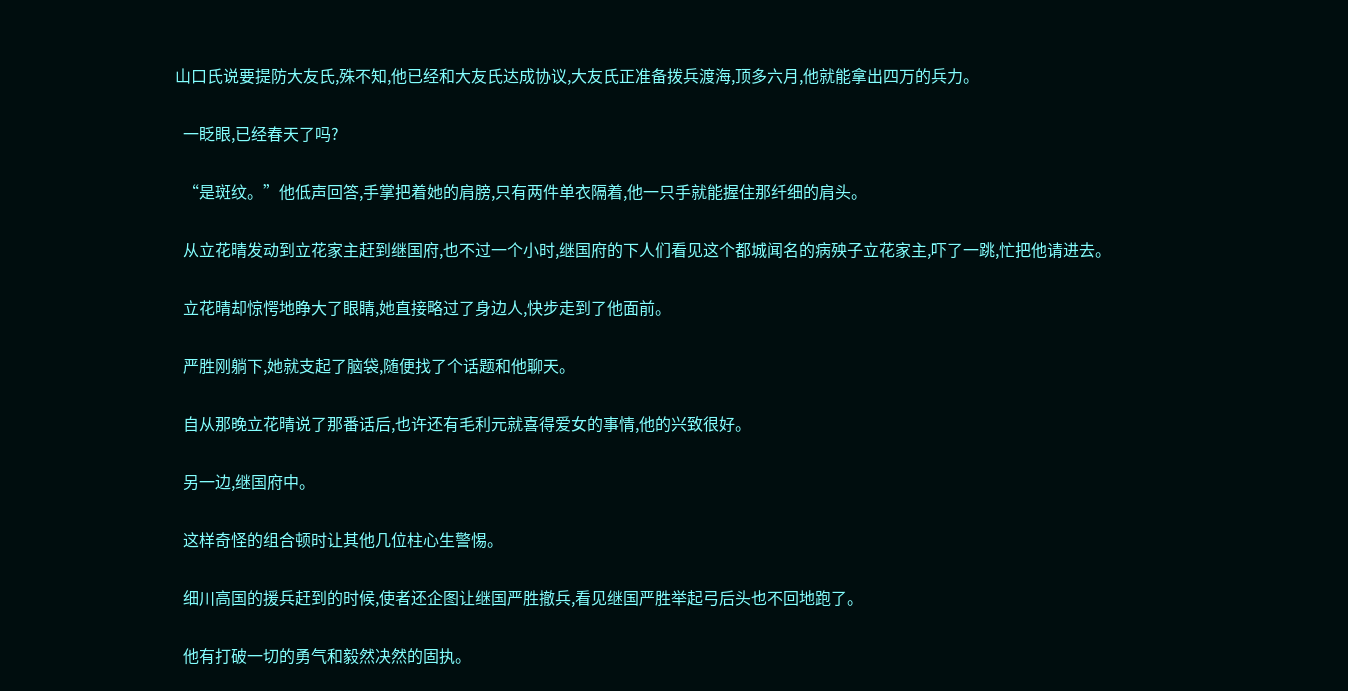山口氏说要提防大友氏,殊不知,他已经和大友氏达成协议,大友氏正准备拨兵渡海,顶多六月,他就能拿出四万的兵力。

  一眨眼,已经春天了吗?

  “是斑纹。”他低声回答,手掌把着她的肩膀,只有两件单衣隔着,他一只手就能握住那纤细的肩头。

  从立花晴发动到立花家主赶到继国府,也不过一个小时,继国府的下人们看见这个都城闻名的病殃子立花家主,吓了一跳,忙把他请进去。

  立花晴却惊愕地睁大了眼睛,她直接略过了身边人,快步走到了他面前。

  严胜刚躺下,她就支起了脑袋,随便找了个话题和他聊天。

  自从那晚立花晴说了那番话后,也许还有毛利元就喜得爱女的事情,他的兴致很好。

  另一边,继国府中。

  这样奇怪的组合顿时让其他几位柱心生警惕。

  细川高国的援兵赶到的时候,使者还企图让继国严胜撤兵,看见继国严胜举起弓后头也不回地跑了。

  他有打破一切的勇气和毅然决然的固执。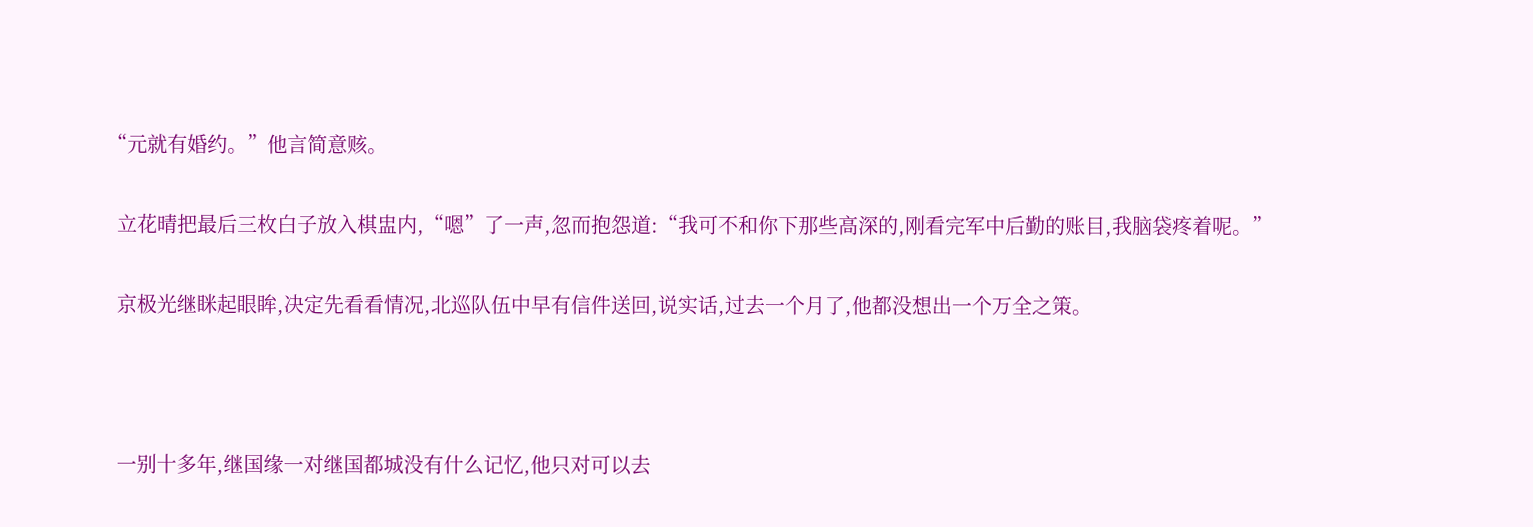“元就有婚约。”他言简意赅。

  立花晴把最后三枚白子放入棋盅内,“嗯”了一声,忽而抱怨道:“我可不和你下那些高深的,刚看完军中后勤的账目,我脑袋疼着呢。”

  京极光继眯起眼眸,决定先看看情况,北巡队伍中早有信件送回,说实话,过去一个月了,他都没想出一个万全之策。



  一别十多年,继国缘一对继国都城没有什么记忆,他只对可以去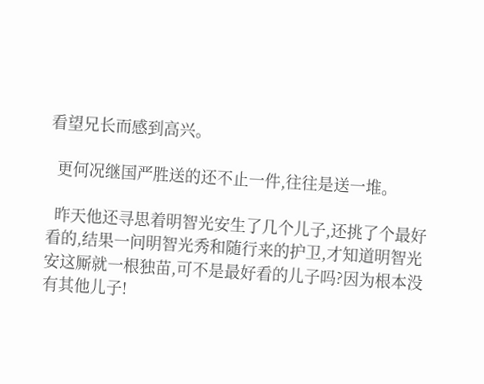看望兄长而感到高兴。

  更何况继国严胜送的还不止一件,往往是送一堆。

  昨天他还寻思着明智光安生了几个儿子,还挑了个最好看的,结果一问明智光秀和随行来的护卫,才知道明智光安这厮就一根独苗,可不是最好看的儿子吗?因为根本没有其他儿子!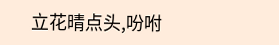立花晴点头,吩咐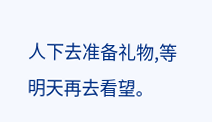人下去准备礼物,等明天再去看望。